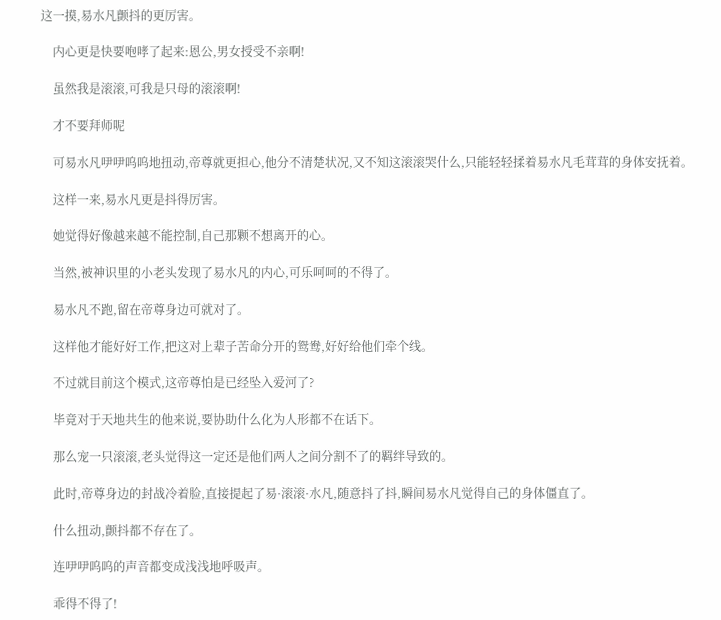这一摸,易水凡颤抖的更厉害。

    内心更是快要咆哮了起来:恩公,男女授受不亲啊!

    虽然我是滚滚,可我是只母的滚滚啊!

    才不要拜师呢

    可易水凡吚吚呜呜地扭动,帝尊就更担心,他分不清楚状况,又不知这滚滚哭什么,只能轻轻揉着易水凡毛茸茸的身体安抚着。

    这样一来,易水凡更是抖得厉害。

    她觉得好像越来越不能控制,自己那颗不想离开的心。

    当然,被神识里的小老头发现了易水凡的内心,可乐呵呵的不得了。

    易水凡不跑,留在帝尊身边可就对了。

    这样他才能好好工作,把这对上辈子苦命分开的鸳鸯,好好给他们牵个线。

    不过就目前这个模式,这帝尊怕是已经坠入爱河了?

    毕竟对于天地共生的他来说,要协助什么化为人形都不在话下。

    那么宠一只滚滚,老头觉得这一定还是他们两人之间分割不了的羁绊导致的。

    此时,帝尊身边的封战冷着脸,直接提起了易·滚滚·水凡,随意抖了抖,瞬间易水凡觉得自己的身体僵直了。

    什么扭动,颤抖都不存在了。

    连吚吚呜呜的声音都变成浅浅地呼吸声。

    乖得不得了!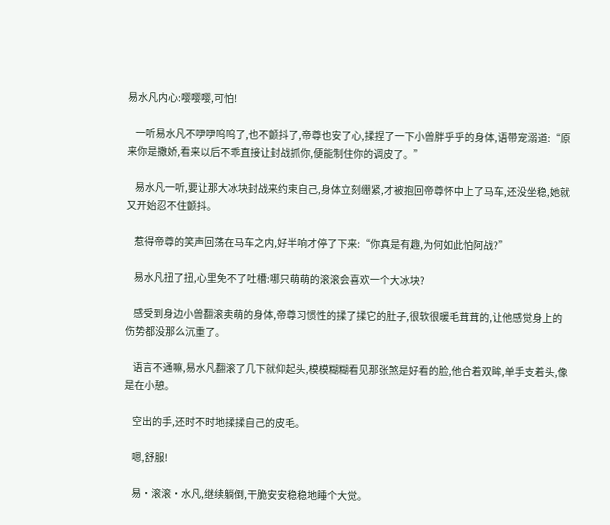易水凡内心:嘤嘤嘤,可怕!

    一听易水凡不吚吚呜呜了,也不颤抖了,帝尊也安了心,揉捏了一下小兽胖乎乎的身体,语带宠溺道:“原来你是撒娇,看来以后不乖直接让封战抓你,便能制住你的调皮了。”

    易水凡一听,要让那大冰块封战来约束自己,身体立刻绷紧,才被抱回帝尊怀中上了马车,还没坐稳,她就又开始忍不住颤抖。

    惹得帝尊的笑声回荡在马车之内,好半响才停了下来:“你真是有趣,为何如此怕阿战?”

    易水凡扭了扭,心里免不了吐槽:哪只萌萌的滚滚会喜欢一个大冰块?

    感受到身边小兽翻滚卖萌的身体,帝尊习惯性的揉了揉它的肚子,很软很暖毛茸茸的,让他感觉身上的伤势都没那么沉重了。

    语言不通嘛,易水凡翻滚了几下就仰起头,模模糊糊看见那张煞是好看的脸,他合着双眸,单手支着头,像是在小憩。

    空出的手,还时不时地揉揉自己的皮毛。

    嗯,舒服!

    易·滚滚·水凡,继续躺倒,干脆安安稳稳地睡个大觉。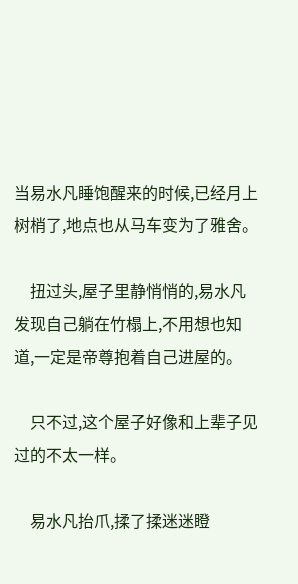当易水凡睡饱醒来的时候,已经月上树梢了,地点也从马车变为了雅舍。

    扭过头,屋子里静悄悄的,易水凡发现自己躺在竹榻上,不用想也知道,一定是帝尊抱着自己进屋的。

    只不过,这个屋子好像和上辈子见过的不太一样。

    易水凡抬爪,揉了揉迷迷瞪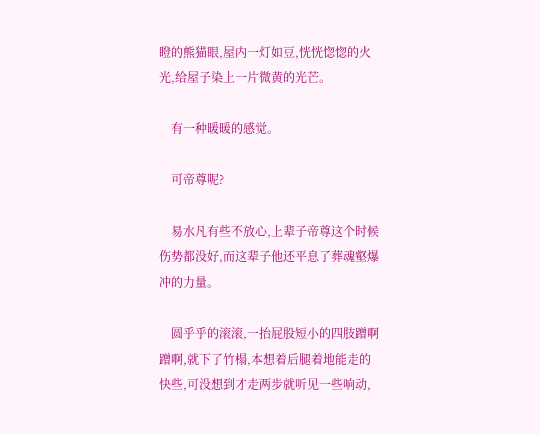瞪的熊猫眼,屋内一灯如豆,恍恍惚惚的火光,给屋子染上一片微黄的光芒。

    有一种暖暖的感觉。

    可帝尊呢?

    易水凡有些不放心,上辈子帝尊这个时候伤势都没好,而这辈子他还平息了葬魂壑爆冲的力量。

    圆乎乎的滚滚,一抬屁股短小的四肢蹭啊蹭啊,就下了竹榻,本想着后腿着地能走的快些,可没想到才走两步就听见一些响动,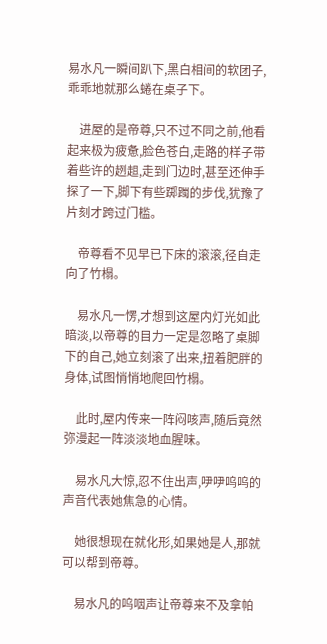易水凡一瞬间趴下,黑白相间的软团子,乖乖地就那么蜷在桌子下。

    进屋的是帝尊,只不过不同之前,他看起来极为疲惫,脸色苍白,走路的样子带着些许的趔趄,走到门边时,甚至还伸手探了一下,脚下有些踯躅的步伐,犹豫了片刻才跨过门槛。

    帝尊看不见早已下床的滚滚,径自走向了竹榻。

    易水凡一愣,才想到这屋内灯光如此暗淡,以帝尊的目力一定是忽略了桌脚下的自己,她立刻滚了出来,扭着肥胖的身体,试图悄悄地爬回竹榻。

    此时,屋内传来一阵闷咳声,随后竟然弥漫起一阵淡淡地血腥味。

    易水凡大惊,忍不住出声,吚吚呜呜的声音代表她焦急的心情。

    她很想现在就化形,如果她是人,那就可以帮到帝尊。

    易水凡的呜咽声让帝尊来不及拿帕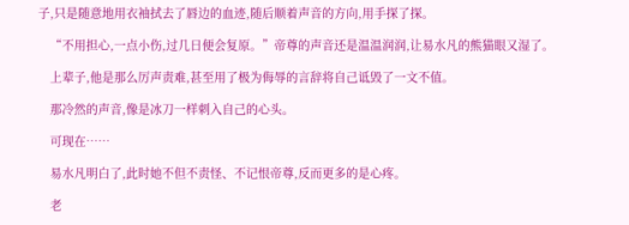子,只是随意地用衣袖拭去了唇边的血迹,随后顺着声音的方向,用手探了探。

    “不用担心,一点小伤,过几日便会复原。”帝尊的声音还是温温润润,让易水凡的熊猫眼又湿了。

    上辈子,他是那么厉声责难,甚至用了极为侮辱的言辞将自己诋毁了一文不值。

    那冷然的声音,像是冰刀一样刺入自己的心头。

    可现在……

    易水凡明白了,此时她不但不责怪、不记恨帝尊,反而更多的是心疼。

    老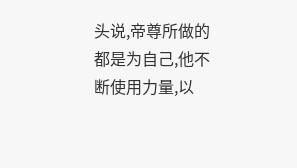头说,帝尊所做的都是为自己,他不断使用力量,以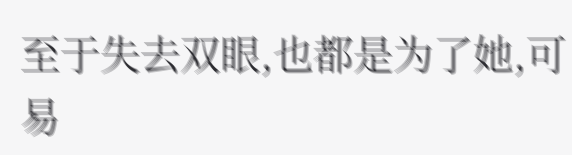至于失去双眼,也都是为了她,可易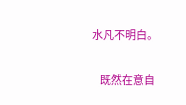水凡不明白。

    既然在意自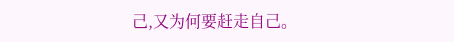己,又为何要赶走自己。